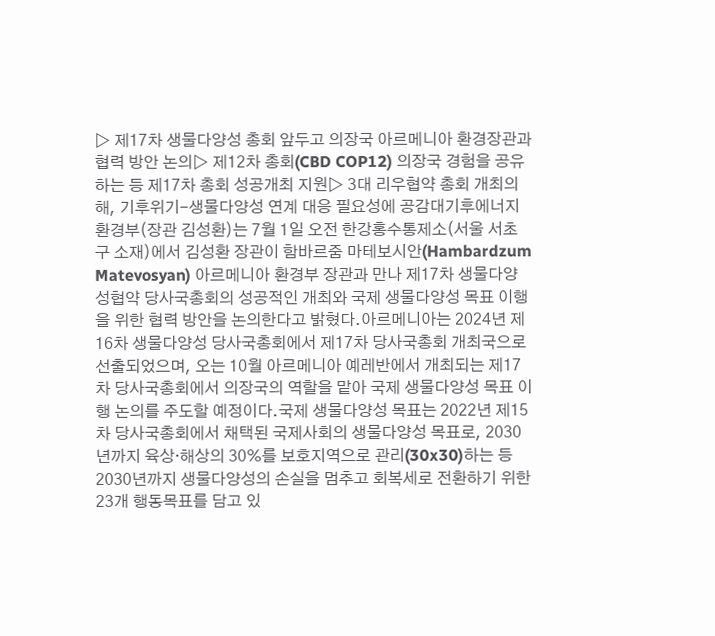▷ 제17차 생물다양성 총회 앞두고 의장국 아르메니아 환경장관과 협력 방안 논의▷ 제12차 총회(CBD COP12) 의장국 경험을 공유하는 등 제17차 총회 성공개최 지원▷ 3대 리우협약 총회 개최의 해, 기후위기-생물다양성 연계 대응 필요성에 공감대기후에너지환경부(장관 김성환)는 7월 1일 오전 한강홍수통제소(서울 서초구 소재)에서 김성환 장관이 함바르줌 마테보시안(Hambardzum Matevosyan) 아르메니아 환경부 장관과 만나 제17차 생물다양성협약 당사국총회의 성공적인 개최와 국제 생물다양성 목표 이행을 위한 협력 방안을 논의한다고 밝혔다.아르메니아는 2024년 제16차 생물다양성 당사국총회에서 제17차 당사국총회 개최국으로 선출되었으며, 오는 10월 아르메니아 예레반에서 개최되는 제17차 당사국총회에서 의장국의 역할을 맡아 국제 생물다양성 목표 이행 논의를 주도할 예정이다.국제 생물다양성 목표는 2022년 제15차 당사국총회에서 채택된 국제사회의 생물다양성 목표로, 2030년까지 육상·해상의 30%를 보호지역으로 관리(30x30)하는 등 2030년까지 생물다양성의 손실을 멈추고 회복세로 전환하기 위한 23개 행동목표를 담고 있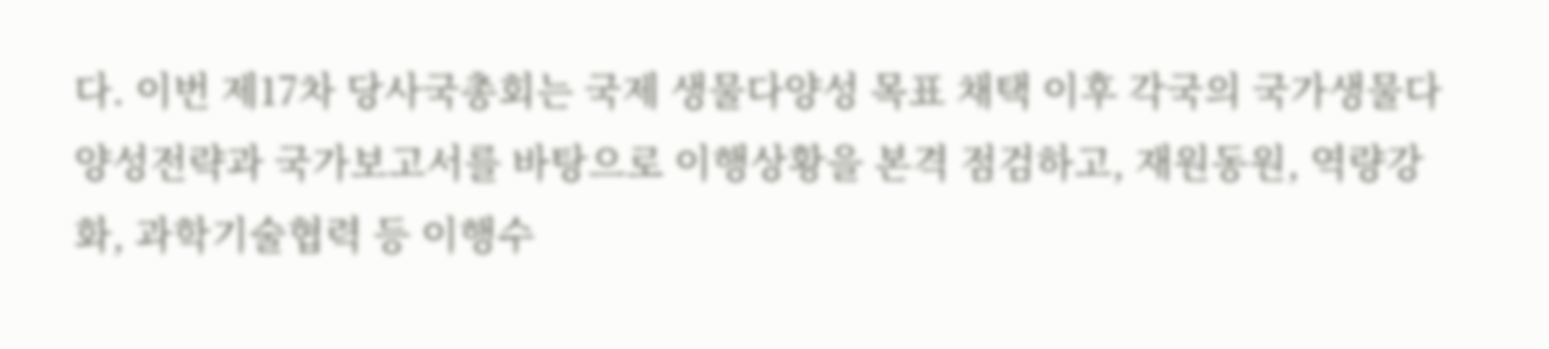다. 이번 제17차 당사국총회는 국제 생물다양성 목표 채택 이후 각국의 국가생물다양성전략과 국가보고서를 바탕으로 이행상황을 본격 점검하고, 재원동원, 역량강화, 과학기술협력 등 이행수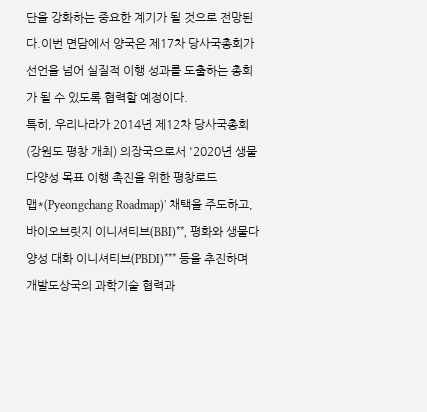단을 강화하는 중요한 계기가 될 것으로 전망된다.이번 면담에서 양국은 제17차 당사국총회가 선언을 넘어 실질적 이행 성과를 도출하는 총회가 될 수 있도록 협력할 예정이다.
특히, 우리나라가 2014년 제12차 당사국총회(강원도 평창 개최) 의장국으로서 '2020년 생물다양성 목표 이행 촉진을 위한 평창로드맵*(Pyeongchang Roadmap)' 채택을 주도하고, 바이오브릿지 이니셔티브(BBI)**, 평화와 생물다양성 대화 이니셔티브(PBDI)*** 등을 추진하며 개발도상국의 과학기술 협력과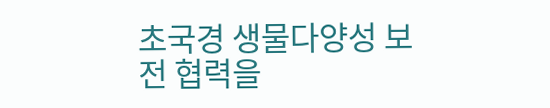초국경 생물다양성 보전 협력을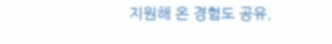지원해 온 경험도 공유.